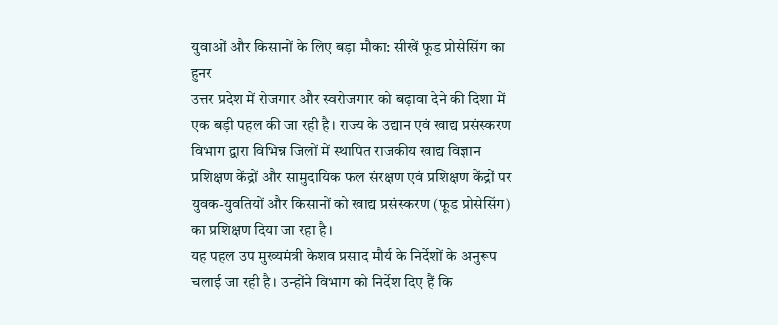युवाओं और किसानों के लिए बड़ा मौका: सीखें फूड प्रोसेसिंग का हुनर
उत्तर प्रदेश में रोजगार और स्वरोजगार को बढ़ावा देने की दिशा में एक बड़ी पहल की जा रही है। राज्य के उद्यान एवं खाद्य प्रसंस्करण विभाग द्वारा विभिन्न जिलों में स्थापित राजकीय खाद्य विज्ञान प्रशिक्षण केंद्रों और सामुदायिक फल संरक्षण एवं प्रशिक्षण केंद्रों पर युवक-युवतियों और किसानों को खाद्य प्रसंस्करण (फूड प्रोसेसिंग) का प्रशिक्षण दिया जा रहा है।
यह पहल उप मुख्यमंत्री केशव प्रसाद मौर्य के निर्देशों के अनुरूप चलाई जा रही है। उन्होंने विभाग को निर्देश दिए हैं कि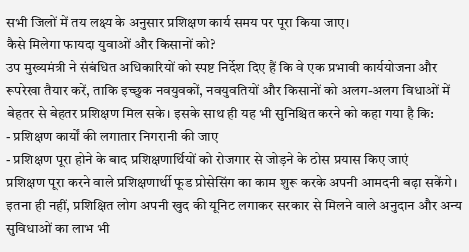सभी जिलों में तय लक्ष्य के अनुसार प्रशिक्षण कार्य समय पर पूरा किया जाए।
कैसे मिलेगा फायदा युवाओं और किसानों को?
उप मुख्यमंत्री ने संबंधित अधिकारियों को स्पष्ट निर्देश दिए हैं कि वे एक प्रभावी कार्ययोजना और रूपरेखा तैयार करें, ताकि इच्छुक नवयुवकों, नवयुवतियों और किसानों को अलग-अलग विधाओं में बेहतर से बेहतर प्रशिक्षण मिल सके। इसके साथ ही यह भी सुनिश्चित करने को कहा गया है कि:
- प्रशिक्षण कार्यों की लगातार निगरानी की जाए
- प्रशिक्षण पूरा होने के बाद प्रशिक्षणार्थियों को रोजगार से जोड़ने के ठोस प्रयास किए जाएं
प्रशिक्षण पूरा करने वाले प्रशिक्षणार्थी फूड प्रोसेसिंग का काम शुरू करके अपनी आमदनी बढ़ा सकेंगे। इतना ही नहीं, प्रशिक्षित लोग अपनी खुद की यूनिट लगाकर सरकार से मिलने वाले अनुदान और अन्य सुविधाओं का लाभ भी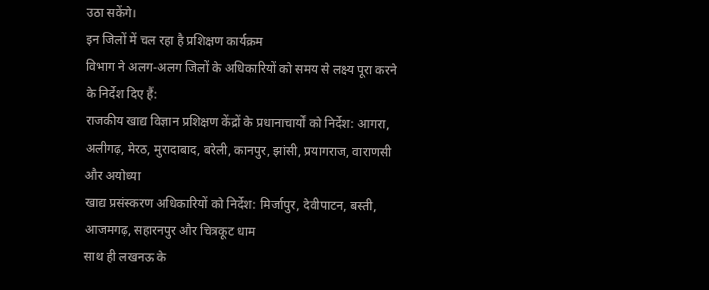उठा सकेंगे।
इन जिलों में चल रहा है प्रशिक्षण कार्यक्रम
विभाग ने अलग-अलग जिलों के अधिकारियों को समय से लक्ष्य पूरा करने के निर्देश दिए हैं:
राजकीय खाद्य विज्ञान प्रशिक्षण केंद्रों के प्रधानाचार्यों को निर्देश: आगरा, अलीगढ़, मेरठ, मुरादाबाद, बरेली, कानपुर, झांसी, प्रयागराज, वाराणसी और अयोध्या
खाद्य प्रसंस्करण अधिकारियों को निर्देश: मिर्जापुर, देवीपाटन, बस्ती, आजमगढ़, सहारनपुर और चित्रकूट धाम
साथ ही लखनऊ के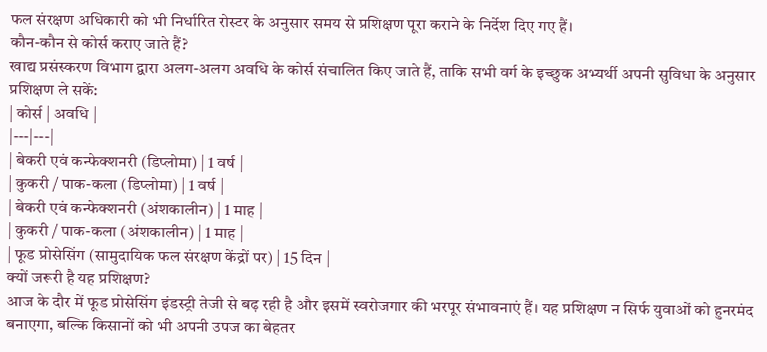फल संरक्षण अधिकारी को भी निर्धारित रोस्टर के अनुसार समय से प्रशिक्षण पूरा कराने के निर्देश दिए गए हैं।
कौन-कौन से कोर्स कराए जाते हैं?
खाद्य प्रसंस्करण विभाग द्वारा अलग-अलग अवधि के कोर्स संचालित किए जाते हैं, ताकि सभी वर्ग के इच्छुक अभ्यर्थी अपनी सुविधा के अनुसार प्रशिक्षण ले सकें:
| कोर्स | अवधि |
|---|---|
| बेकरी एवं कन्फेक्शनरी (डिप्लोमा) | 1 वर्ष |
| कुकरी / पाक-कला (डिप्लोमा) | 1 वर्ष |
| बेकरी एवं कन्फेक्शनरी (अंशकालीन) | 1 माह |
| कुकरी / पाक-कला (अंशकालीन) | 1 माह |
| फूड प्रोसेसिंग (सामुदायिक फल संरक्षण केंद्रों पर) | 15 दिन |
क्यों जरूरी है यह प्रशिक्षण?
आज के दौर में फूड प्रोसेसिंग इंडस्ट्री तेजी से बढ़ रही है और इसमें स्वरोजगार की भरपूर संभावनाएं हैं। यह प्रशिक्षण न सिर्फ युवाओं को हुनरमंद बनाएगा, बल्कि किसानों को भी अपनी उपज का बेहतर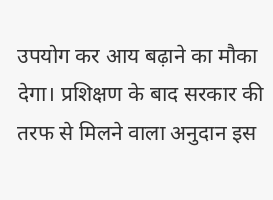उपयोग कर आय बढ़ाने का मौका देगा। प्रशिक्षण के बाद सरकार की तरफ से मिलने वाला अनुदान इस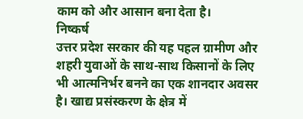काम को और आसान बना देता है।
निष्कर्ष
उत्तर प्रदेश सरकार की यह पहल ग्रामीण और शहरी युवाओं के साथ-साथ किसानों के लिए भी आत्मनिर्भर बनने का एक शानदार अवसर है। खाद्य प्रसंस्करण के क्षेत्र में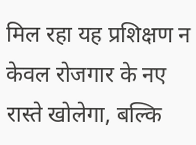मिल रहा यह प्रशिक्षण न केवल रोजगार के नए रास्ते खोलेगा, बल्कि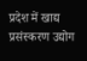प्रदेश में खाद्य प्रसंस्करण उद्योग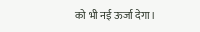को भी नई ऊर्जा देगा।